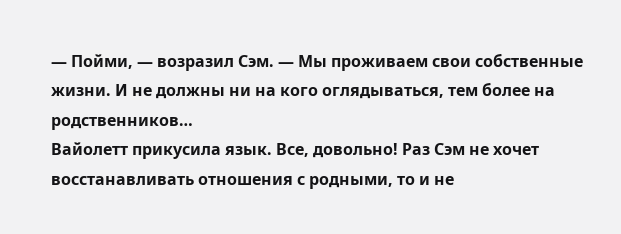— Пойми, — возразил Сэм. — Мы проживаем свои собственные жизни. И не должны ни на кого оглядываться, тем более на родственников…
Вайолетт прикусила язык. Все, довольно! Раз Сэм не хочет восстанавливать отношения с родными, то и не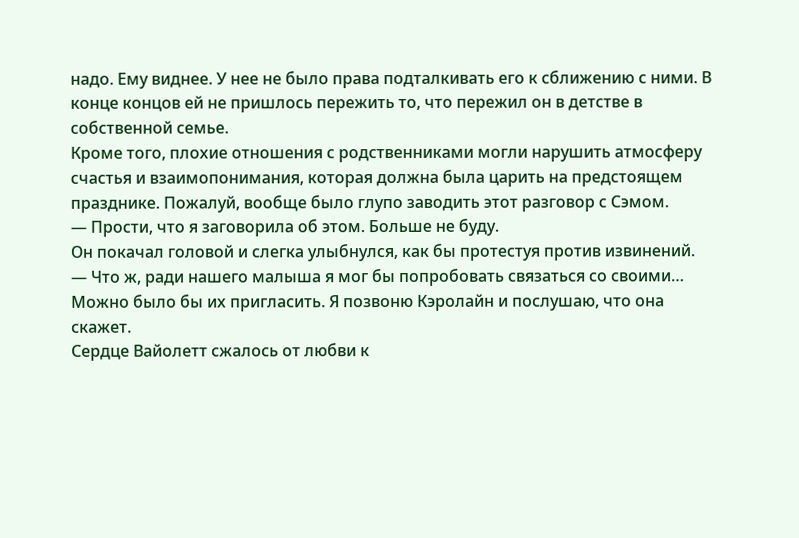надо. Ему виднее. У нее не было права подталкивать его к сближению с ними. В конце концов ей не пришлось пережить то, что пережил он в детстве в собственной семье.
Кроме того, плохие отношения с родственниками могли нарушить атмосферу счастья и взаимопонимания, которая должна была царить на предстоящем празднике. Пожалуй, вообще было глупо заводить этот разговор с Сэмом.
— Прости, что я заговорила об этом. Больше не буду.
Он покачал головой и слегка улыбнулся, как бы протестуя против извинений.
— Что ж, ради нашего малыша я мог бы попробовать связаться со своими… Можно было бы их пригласить. Я позвоню Кэролайн и послушаю, что она скажет.
Сердце Вайолетт сжалось от любви к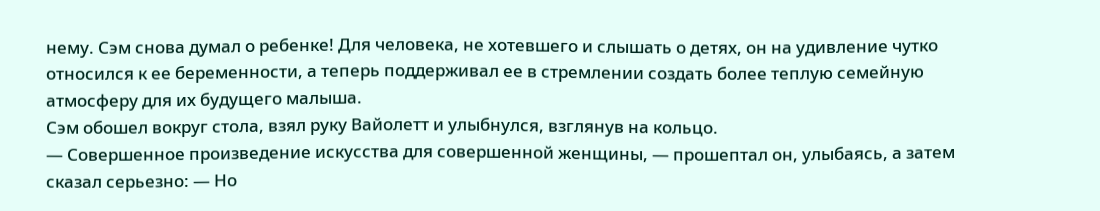нему. Сэм снова думал о ребенке! Для человека, не хотевшего и слышать о детях, он на удивление чутко относился к ее беременности, а теперь поддерживал ее в стремлении создать более теплую семейную атмосферу для их будущего малыша.
Сэм обошел вокруг стола, взял руку Вайолетт и улыбнулся, взглянув на кольцо.
— Совершенное произведение искусства для совершенной женщины, — прошептал он, улыбаясь, а затем сказал серьезно: — Но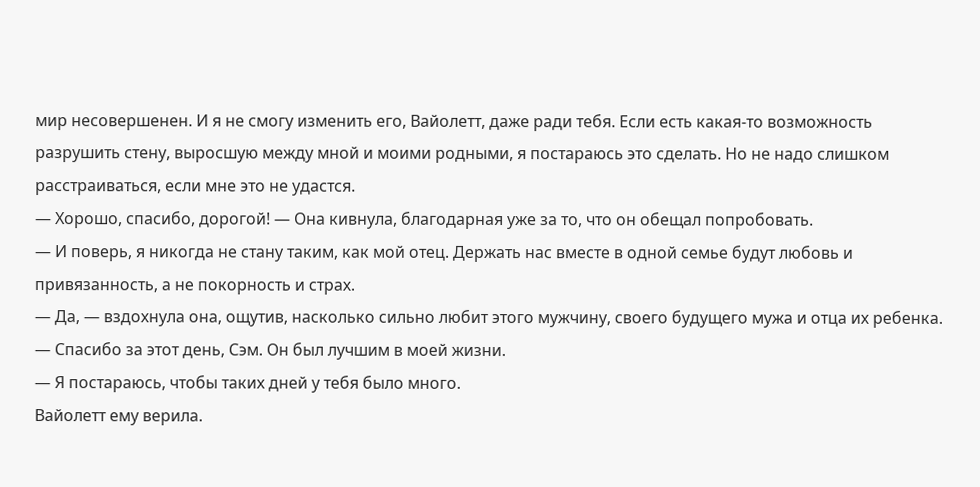мир несовершенен. И я не смогу изменить его, Вайолетт, даже ради тебя. Если есть какая-то возможность разрушить стену, выросшую между мной и моими родными, я постараюсь это сделать. Но не надо слишком расстраиваться, если мне это не удастся.
— Хорошо, спасибо, дорогой! — Она кивнула, благодарная уже за то, что он обещал попробовать.
— И поверь, я никогда не стану таким, как мой отец. Держать нас вместе в одной семье будут любовь и привязанность, а не покорность и страх.
— Да, — вздохнула она, ощутив, насколько сильно любит этого мужчину, своего будущего мужа и отца их ребенка. — Спасибо за этот день, Сэм. Он был лучшим в моей жизни.
— Я постараюсь, чтобы таких дней у тебя было много.
Вайолетт ему верила.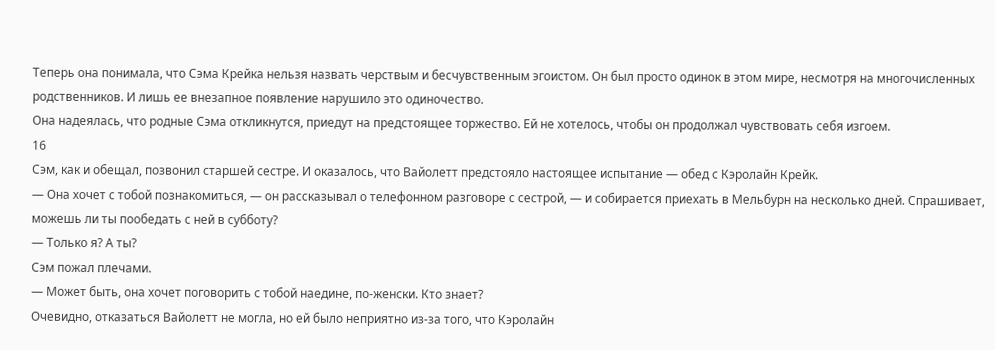Теперь она понимала, что Сэма Крейка нельзя назвать черствым и бесчувственным эгоистом. Он был просто одинок в этом мире, несмотря на многочисленных родственников. И лишь ее внезапное появление нарушило это одиночество.
Она надеялась, что родные Сэма откликнутся, приедут на предстоящее торжество. Ей не хотелось, чтобы он продолжал чувствовать себя изгоем.
16
Сэм, как и обещал, позвонил старшей сестре. И оказалось, что Вайолетт предстояло настоящее испытание — обед с Кэролайн Крейк.
— Она хочет с тобой познакомиться, — он рассказывал о телефонном разговоре с сестрой, — и собирается приехать в Мельбурн на несколько дней. Спрашивает, можешь ли ты пообедать с ней в субботу?
— Только я? А ты?
Сэм пожал плечами.
— Может быть, она хочет поговорить с тобой наедине, по-женски. Кто знает?
Очевидно, отказаться Вайолетт не могла, но ей было неприятно из-за того, что Кэролайн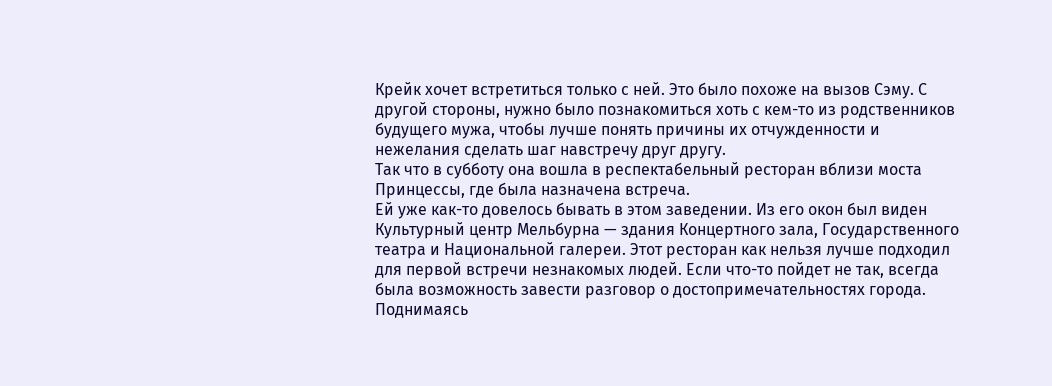Крейк хочет встретиться только с ней. Это было похоже на вызов Сэму. С другой стороны, нужно было познакомиться хоть с кем-то из родственников будущего мужа, чтобы лучше понять причины их отчужденности и нежелания сделать шаг навстречу друг другу.
Так что в субботу она вошла в респектабельный ресторан вблизи моста Принцессы, где была назначена встреча.
Ей уже как-то довелось бывать в этом заведении. Из его окон был виден Культурный центр Мельбурна — здания Концертного зала, Государственного театра и Национальной галереи. Этот ресторан как нельзя лучше подходил для первой встречи незнакомых людей. Если что-то пойдет не так, всегда была возможность завести разговор о достопримечательностях города.
Поднимаясь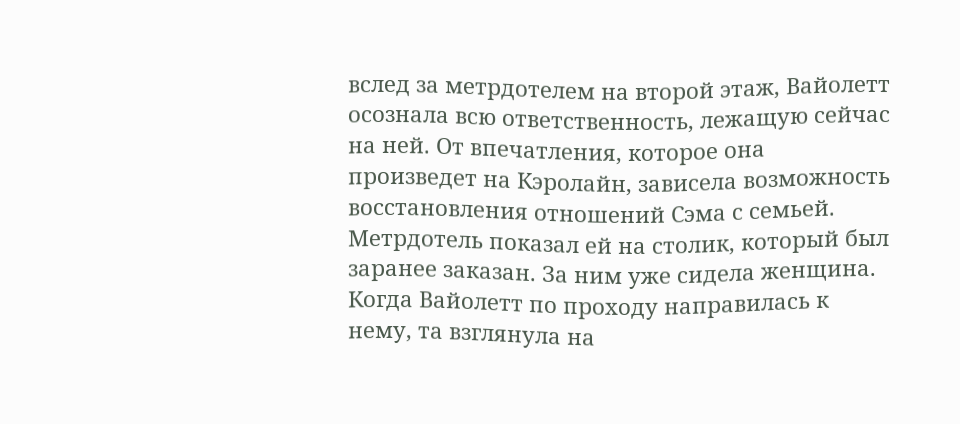вслед за метрдотелем на второй этаж, Вайолетт осознала всю ответственность, лежащую сейчас на ней. От впечатления, которое она произведет на Кэролайн, зависела возможность восстановления отношений Сэма с семьей.
Метрдотель показал ей на столик, который был заранее заказан. За ним уже сидела женщина. Когда Вайолетт по проходу направилась к нему, та взглянула на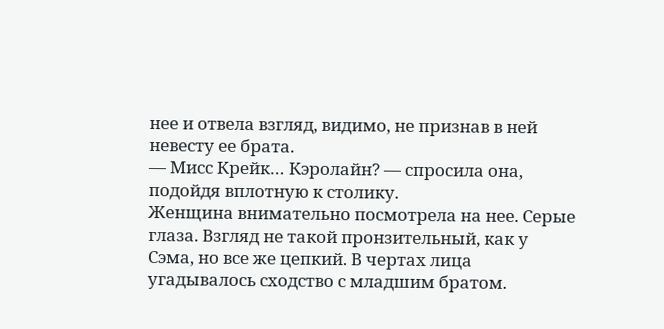нее и отвела взгляд, видимо, не признав в ней невесту ее брата.
— Мисс Крейк… Кэролайн? — спросила она, подойдя вплотную к столику.
Женщина внимательно посмотрела на нее. Серые глаза. Взгляд не такой пронзительный, как у Сэма, но все же цепкий. В чертах лица угадывалось сходство с младшим братом.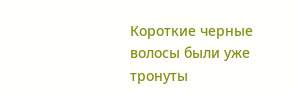Короткие черные волосы были уже тронуты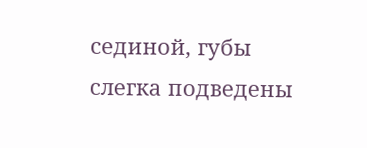сединой, губы слегка подведены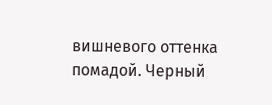вишневого оттенка помадой. Черный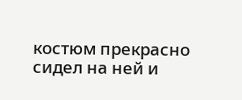костюм прекрасно сидел на ней и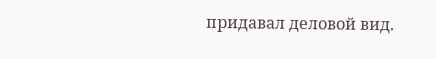придавал деловой вид.